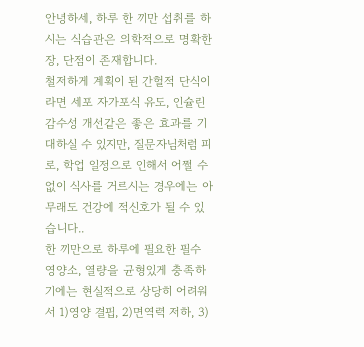안녕하세, 하루 한 끼만 섭취를 하시는 식습관은 의학적으로 명확한 장, 단점이 존재합니다.
철저하게 계획이 된 간헐적 단식이라면 세포 자가포식 유도, 인슐린 감수성 개선같은 좋은 효과를 기대하실 수 있지만, 질문자님처럼 피로, 학업 일정으로 인해서 어쩔 수 없이 식사를 거르시는 경우에는 아무래도 건강에 적신호가 될 수 있습니다..
한 끼만으로 하루에 필요한 필수 영양소, 열량을 균형있게 충족하기에는 현실적으로 상당히 어려워서 1)영양 결핍, 2)면역력 저하, 3)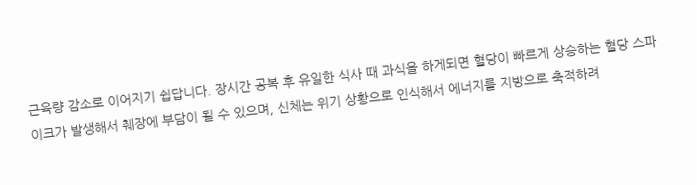근육량 감소로 이어지기 쉽답니다. 장시간 공복 후 유일한 식사 때 과식을 하게되면 혈당이 빠르게 상승하는 혈당 스파이크가 발생해서 췌장에 부담이 될 수 있으며, 신체는 위기 상황으로 인식해서 에너지를 지방으로 축적하려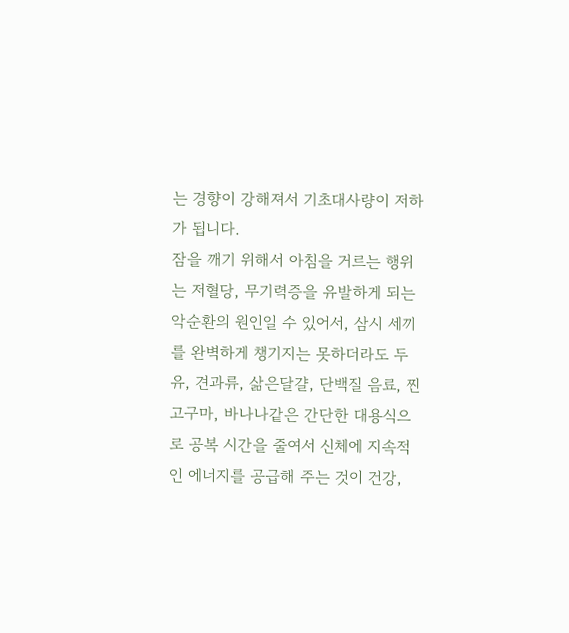는 경향이 강해져서 기초대사량이 저하가 됩니다.
잠을 깨기 위해서 아침을 거르는 행위는 저혈당, 무기력증을 유발하게 되는 악순환의 원인일 수 있어서, 삼시 세끼를 완벽하게 챙기지는 못하더라도 두유, 견과류, 삶은달걀, 단백질 음료, 찐 고구마, 바나나같은 간단한 대용식으로 공복 시간을 줄여서 신체에 지속적인 에너지를 공급해 주는 것이 건강,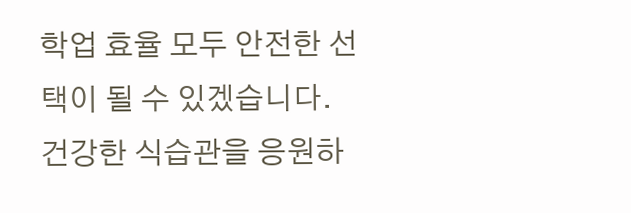학업 효율 모두 안전한 선택이 될 수 있겠습니다.
건강한 식습관을 응원하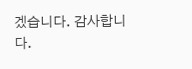겠습니다. 감사합니다.